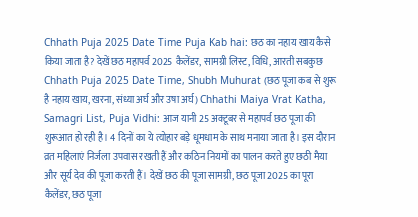Chhath Puja 2025 Date Time Puja Kab hai: छठ का नहाय खाय कैसे किया जाता है? देखें छठ महापर्व 2025 कैलेंडर, सामग्री लिस्ट, विधि, आरती सबकुछ
Chhath Puja 2025 Date Time, Shubh Muhurat (छठ पूजा कब से शुरू है नहाय खाय, खरना, संध्या अर्घ और उषा अर्घ) Chhathi Maiya Vrat Katha, Samagri List, Puja Vidhi: आज यानी 25 अक्टूबर से महापर्व छठ पूजा की शुरूआत हो रही है। 4 दिनों का ये त्योहार बड़े धूमधाम के साथ मनाया जाता है। इस दौरान व्रत महिलाएं निर्जला उपवास रखती हैं और कठिन नियमों का पालन करते हुए छठी मैया और सूर्य देव की पूजा करती हैं। देखें छठ की पूजा सामग्री, छठ पूजा 2025 का पूरा कैलेंडर, छठ पूजा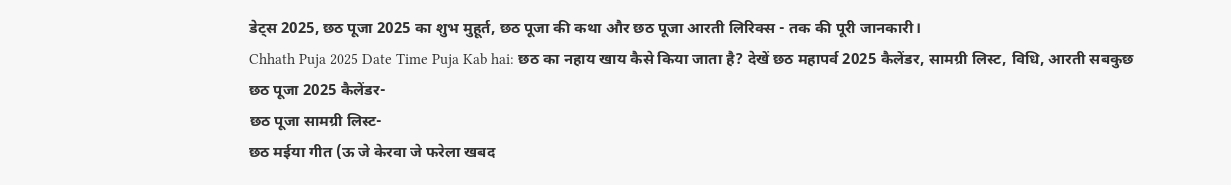डेट्स 2025, छठ पूजा 2025 का शुभ मुहूर्त, छठ पूजा की कथा और छठ पूजा आरती लिरिक्स - तक की पूरी जानकारी।
Chhath Puja 2025 Date Time Puja Kab hai: छठ का नहाय खाय कैसे किया जाता है? देखें छठ महापर्व 2025 कैलेंडर, सामग्री लिस्ट, विधि, आरती सबकुछ
छठ पूजा 2025 कैलेंडर-
छठ पूजा सामग्री लिस्ट-
छठ मईया गीत (ऊ जे केरवा जे फरेला खबद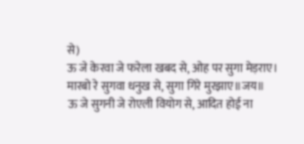से)
ऊ जे केरवा जे फरेला खबद से, ओह पर सुगा मेड़राए।
मारबो रे सुगवा धनुख से, सुगा गिरे मुरझाए॥जय॥
ऊ जे सुगनी जे रोएली वियोग से, आदित होई ना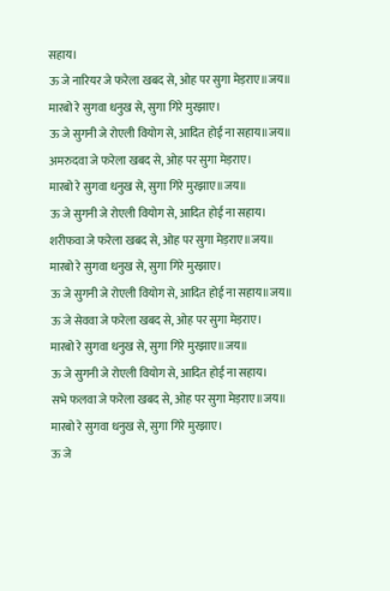सहाय।
ऊ जे नारियर जे फरेला खबद से, ओह पर सुगा मेड़राए॥जय॥
मारबो रे सुगवा धनुख से, सुगा गिरे मुरझाए।
ऊ जे सुगनी जे रोएली वियोग से, आदित होई ना सहाय॥जय॥
अमरुदवा जे फरेला खबद से, ओह पर सुगा मेड़राए।
मारबो रे सुगवा धनुख से, सुगा गिरे मुरझाए॥जय॥
ऊ जे सुगनी जे रोएली वियोग से, आदित होई ना सहाय।
शरीफवा जे फरेला खबद से, ओह पर सुगा मेड़राए॥जय॥
मारबो रे सुगवा धनुख से, सुगा गिरे मुरझाए।
ऊ जे सुगनी जे रोएली वियोग से, आदित होई ना सहाय॥जय॥
ऊ जे सेववा जे फरेला खबद से, ओह पर सुगा मेड़राए।
मारबो रे सुगवा धनुख से, सुगा गिरे मुरझाए॥जय॥
ऊ जे सुगनी जे रोएली वियोग से, आदित होई ना सहाय।
सभे फलवा जे फरेला खबद से, ओह पर सुगा मेड़राए॥जय॥
मारबो रे सुगवा धनुख से, सुगा गिरे मुरझाए।
ऊ जे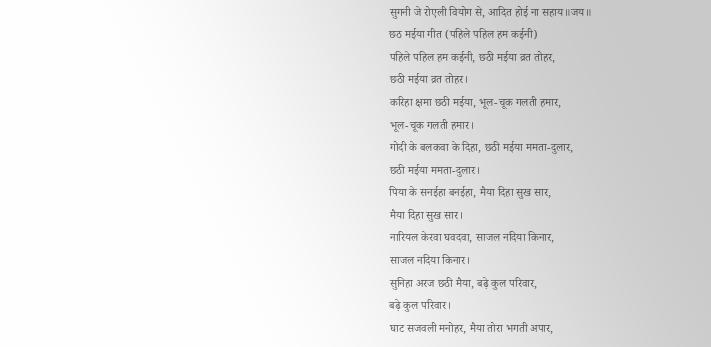सुगनी जे रोएली वियोग से, आदित होई ना सहाय॥जय॥
छठ मईया गीत (पहिले पहिल हम कईनी)
पहिले पहिल हम कईनी, छठी मईया व्रत तोहर,
छठी मईया व्रत तोहर।
करिहा क्षमा छठी मईया, भूल-चूक गलती हमार,
भूल-चूक गलती हमार।
गोदी के बलकवा के दिहा, छठी मईया ममता-दुलार,
छठी मईया ममता-दुलार।
पिया के सनईहा बनईहा, मैया दिहा सुख सार,
मैया दिहा सुख सार।
नारियल केरवा घवदवा, साजल नदिया किनार,
साजल नदिया किनार।
सुनिहा अरज छठी मैया, बढ़े कुल परिवार,
बढ़े कुल परिवार।
घाट सजवली मनोहर, मैया तोरा भगती अपार,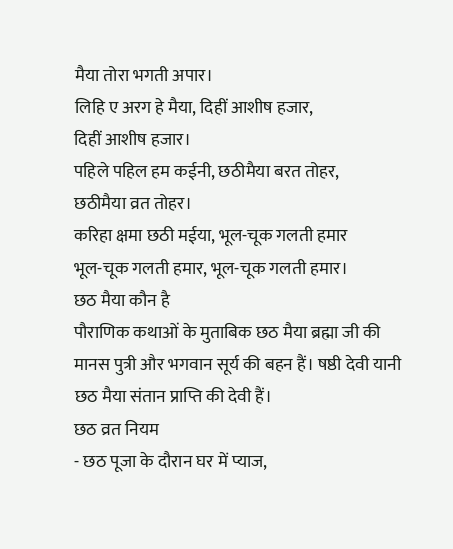मैया तोरा भगती अपार।
लिहि ए अरग हे मैया, दिहीं आशीष हजार,
दिहीं आशीष हजार।
पहिले पहिल हम कईनी, छठीमैया बरत तोहर,
छठीमैया व्रत तोहर।
करिहा क्षमा छठी मईया, भूल-चूक गलती हमार
भूल-चूक गलती हमार, भूल-चूक गलती हमार।
छठ मैया कौन है
पौराणिक कथाओं के मुताबिक छठ मैया ब्रह्मा जी की मानस पुत्री और भगवान सूर्य की बहन हैं। षष्ठी देवी यानी छठ मैया संतान प्राप्ति की देवी हैं।
छठ व्रत नियम
- छठ पूजा के दौरान घर में प्याज,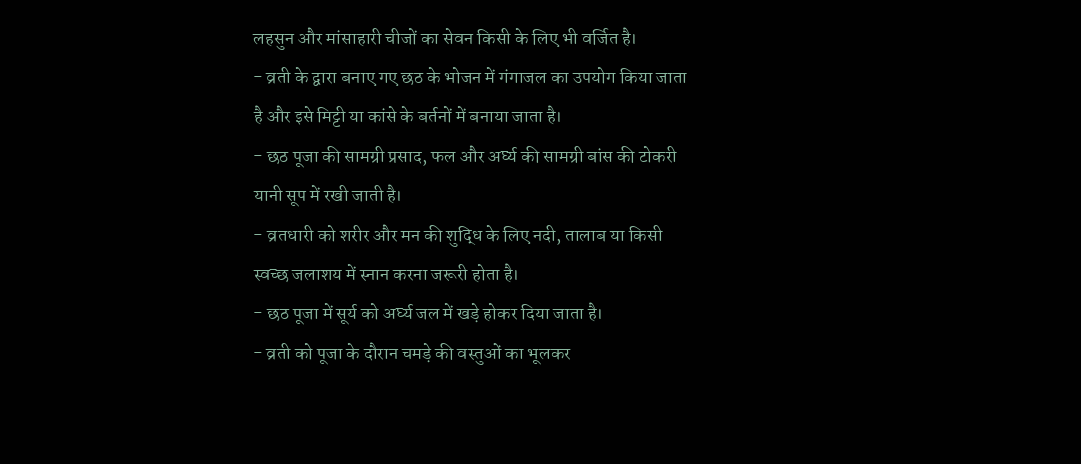लहसुन और मांसाहारी चीजों का सेवन किसी के लिए भी वर्जित है।
- व्रती के द्वारा बनाए गए छठ के भोजन में गंगाजल का उपयोग किया जाता है और इसे मिट्टी या कांसे के बर्तनों में बनाया जाता है।
- छठ पूजा की सामग्री प्रसाद, फल और अर्घ्य की सामग्री बांस की टोकरी यानी सूप में रखी जाती है।
- व्रतधारी को शरीर और मन की शुद्धि के लिए नदी, तालाब या किसी स्वच्छ जलाशय में स्नान करना जरूरी होता है।
- छठ पूजा में सूर्य को अर्घ्य जल में खड़े होकर दिया जाता है।
- व्रती को पूजा के दौरान चमड़े की वस्तुओं का भूलकर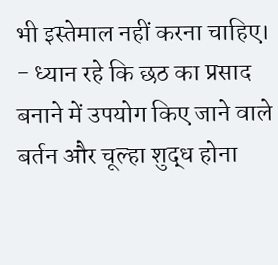भी इस्तेमाल नहीं करना चाहिए।
- ध्यान रहे कि छठ का प्रसाद बनाने में उपयोग किए जाने वाले बर्तन और चूल्हा शुद्ध होना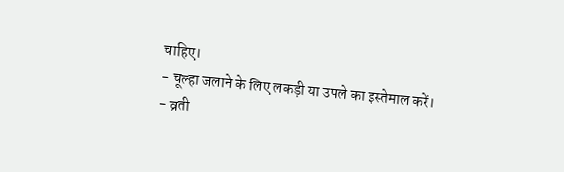चाहिए।
- चूल्हा जलाने के लिए लकड़ी या उपले का इस्तेमाल करें।
- व्रती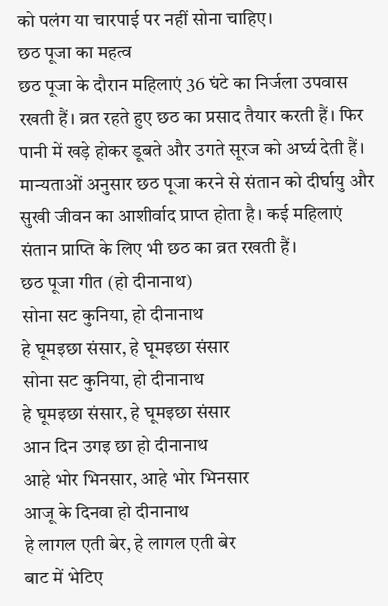को पलंग या चारपाई पर नहीं सोना चाहिए।
छठ पूजा का महत्व
छठ पूजा के दौरान महिलाएं 36 घंटे का निर्जला उपवास रखती हैं। व्रत रहते हुए छठ का प्रसाद तैयार करती हैं। फिर पानी में खड़े होकर डूबते और उगते सूरज को अर्घ्य देती हैं। मान्यताओं अनुसार छठ पूजा करने से संतान को दीर्घायु और सुखी जीवन का आशीर्वाद प्राप्त होता है। कई महिलाएं संतान प्राप्ति के लिए भी छठ का व्रत रखती हैं।
छठ पूजा गीत (हो दीनानाथ)
सोना सट कुनिया, हो दीनानाथ
हे घूमइछा संसार, हे घूमइछा संसार
सोना सट कुनिया, हो दीनानाथ
हे घूमइछा संसार, हे घूमइछा संसार
आन दिन उगइ छा हो दीनानाथ
आहे भोर भिनसार, आहे भोर भिनसार
आजू के दिनवा हो दीनानाथ
हे लागल एती बेर, हे लागल एती बेर
बाट में भेटिए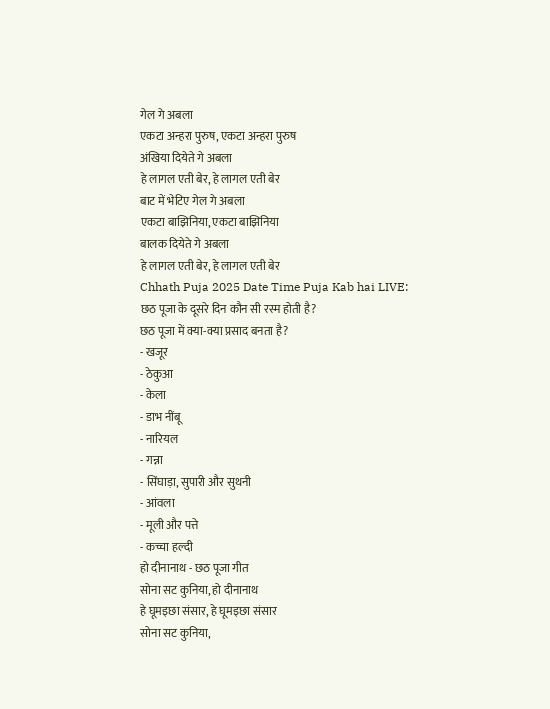गेल गे अबला
एकटा अन्हरा पुरुष, एकटा अन्हरा पुरुष
अंखिया दियेते गे अबला
हे लागल एती बेर, हे लागल एती बेर
बाट में भेटिए गेल गे अबला
एकटा बाझिनिया, एकटा बाझिनिया
बालक दियेते गे अबला
हे लागल एती बेर, हे लागल एती बेर
Chhath Puja 2025 Date Time Puja Kab hai LIVE: छठ पूजा के दूसरे दिन कौन सी रस्म होती है?
छठ पूजा में क्या-क्या प्रसाद बनता है?
- खजूर
- ठेकुआ
- केला
- डाभ नींबू
- नारियल
- गन्ना
- सिंघाड़ा, सुपारी और सुथनी
- आंवला
- मूली और पत्ते
- कच्चा हल्दी
हो दीनानाथ - छठ पूजा गीत
सोना सट कुनिया, हो दीनानाथ
हे घूमइछा संसार, हे घूमइछा संसार
सोना सट कुनिया,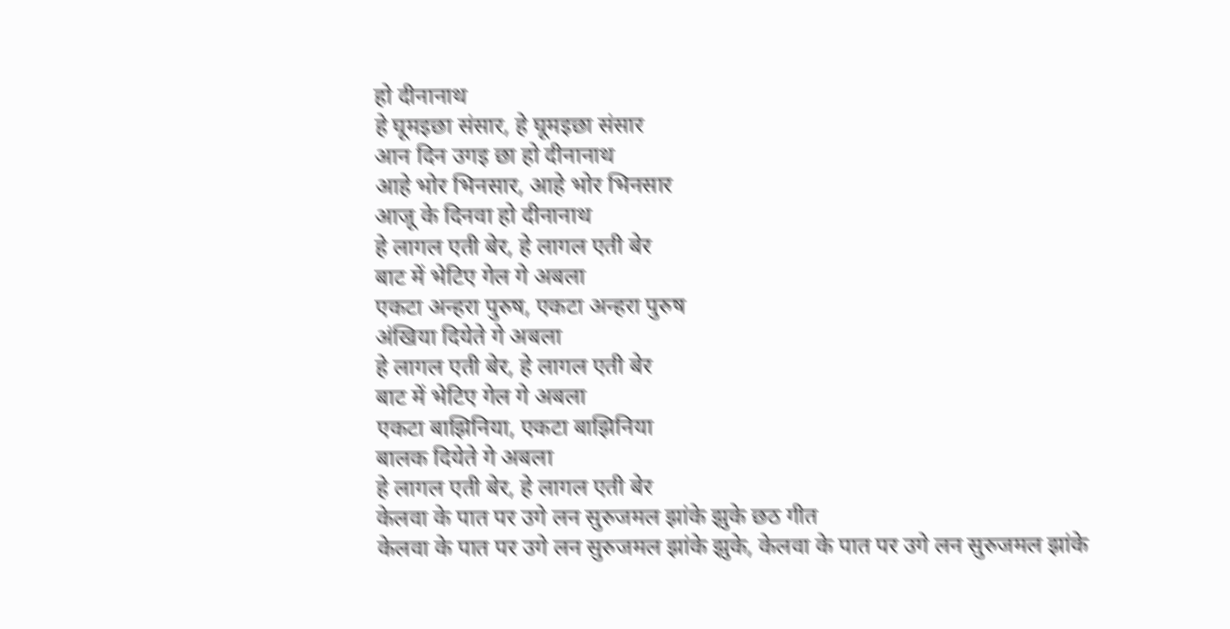हो दीनानाथ
हे घूमइछा संसार, हे घूमइछा संसार
आन दिन उगइ छा हो दीनानाथ
आहे भोर भिनसार, आहे भोर भिनसार
आजू के दिनवा हो दीनानाथ
हे लागल एती बेर, हे लागल एती बेर
बाट में भेटिए गेल गे अबला
एकटा अन्हरा पुरुष, एकटा अन्हरा पुरुष
अंखिया दियेते गे अबला
हे लागल एती बेर, हे लागल एती बेर
बाट में भेटिए गेल गे अबला
एकटा बाझिनिया, एकटा बाझिनिया
बालक दियेते गे अबला
हे लागल एती बेर, हे लागल एती बेर
केलवा के पात पर उगे लन सुरुजमल झांके झुके छठ गीत
केलवा के पात पर उगे लन सुरुजमल झांके झुके, केलवा के पात पर उगे लन सुरुजमल झांके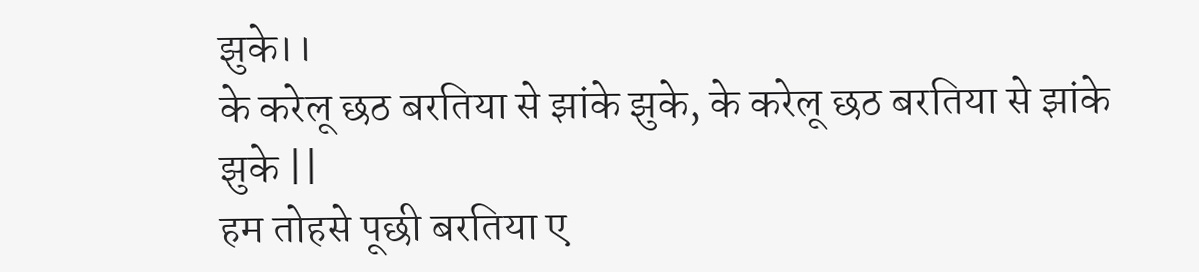झुके।।
के करेलू छठ बरतिया से झांके झुके, के करेलू छठ बरतिया से झांके झुके ||
हम तोहसे पूछी बरतिया ए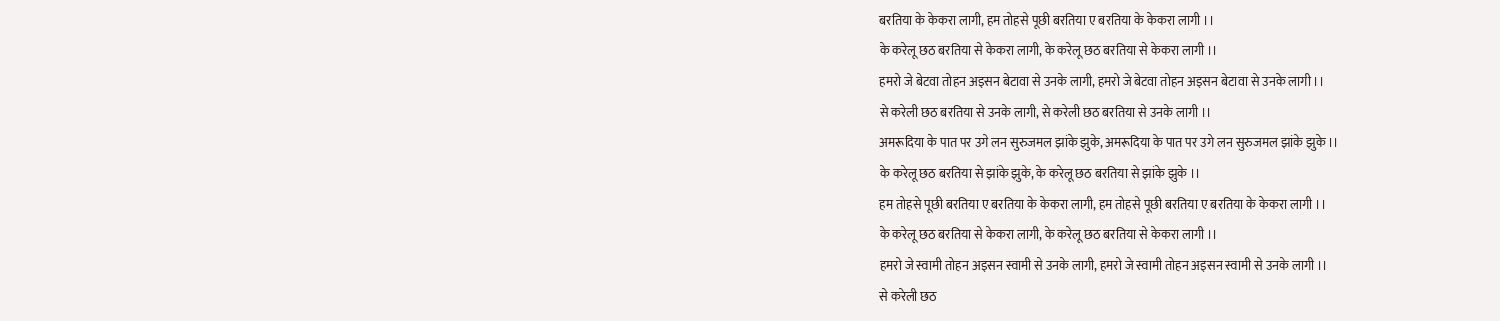बरतिया के केकरा लागी, हम तोहसे पूछी बरतिया ए बरतिया के केकरा लागी ।।
के करेलू छठ बरतिया से केकरा लागी, के करेलू छठ बरतिया से केकरा लागी ।।
हमरो जे बेटवा तोहन अइसन बेटावा से उनके लागी, हमरो जे बेटवा तोहन अइसन बेटावा से उनके लागी ।।
से करेली छठ बरतिया से उनके लागी, से करेली छठ बरतिया से उनके लागी ।।
अमरूदिया के पात पर उगे लन सुरुजमल झांके झुके, अमरूदिया के पात पर उगे लन सुरुजमल झांके झुके ।।
के करेलू छठ बरतिया से झांके झुके, के करेलू छठ बरतिया से झांके झुके ।।
हम तोहसे पूछी बरतिया ए बरतिया के केकरा लागी, हम तोहसे पूछी बरतिया ए बरतिया के केकरा लागी ।।
के करेलू छठ बरतिया से केकरा लागी, के करेलू छठ बरतिया से केकरा लागी ।।
हमरो जे स्वामी तोहन अइसन स्वामी से उनके लागी, हमरो जे स्वामी तोहन अइसन स्वामी से उनके लागी ।।
से करेली छठ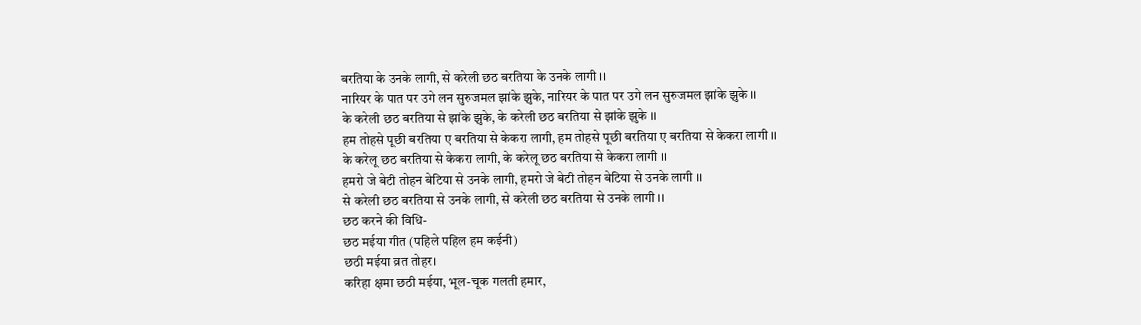बरतिया के उनके लागी, से करेली छठ बरतिया के उनके लागी ।।
नारियर के पात पर उगे लन सुरुजमल झांके झुके, नारियर के पात पर उगे लन सुरुजमल झांके झुके ।।
के करेली छठ बरतिया से झांके झुके, के करेली छठ बरतिया से झांके झुके ।।
हम तोहसे पूछी बरतिया ए बरतिया से केकरा लागी, हम तोहसे पूछी बरतिया ए बरतिया से केकरा लागी ।।
के करेलू छठ बरतिया से केकरा लागी, के करेलू छठ बरतिया से केकरा लागी ।।
हमरो जे बेटी तोहन बेटिया से उनके लागी, हमरो जे बेटी तोहन बेटिया से उनके लागी ।।
से करेली छठ बरतिया से उनके लागी, से करेली छठ बरतिया से उनके लागी ।।
छठ करने की विधि-
छठ मईया गीत (पहिले पहिल हम कईनी)
छठी मईया व्रत तोहर।
करिहा क्षमा छठी मईया, भूल-चूक गलती हमार,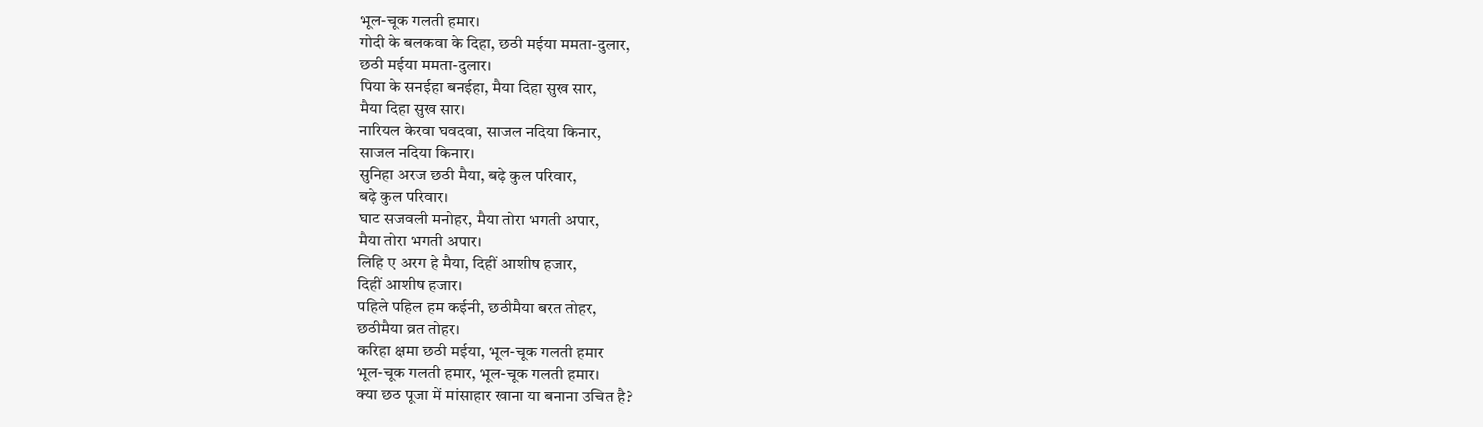भूल-चूक गलती हमार।
गोदी के बलकवा के दिहा, छठी मईया ममता-दुलार,
छठी मईया ममता-दुलार।
पिया के सनईहा बनईहा, मैया दिहा सुख सार,
मैया दिहा सुख सार।
नारियल केरवा घवदवा, साजल नदिया किनार,
साजल नदिया किनार।
सुनिहा अरज छठी मैया, बढ़े कुल परिवार,
बढ़े कुल परिवार।
घाट सजवली मनोहर, मैया तोरा भगती अपार,
मैया तोरा भगती अपार।
लिहि ए अरग हे मैया, दिहीं आशीष हजार,
दिहीं आशीष हजार।
पहिले पहिल हम कईनी, छठीमैया बरत तोहर,
छठीमैया व्रत तोहर।
करिहा क्षमा छठी मईया, भूल-चूक गलती हमार
भूल-चूक गलती हमार, भूल-चूक गलती हमार।
क्या छठ पूजा में मांसाहार खाना या बनाना उचित है?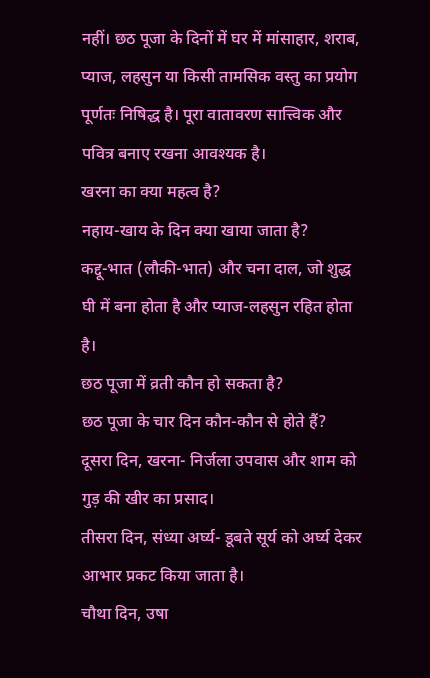नहीं। छठ पूजा के दिनों में घर में मांसाहार, शराब, प्याज, लहसुन या किसी तामसिक वस्तु का प्रयोग पूर्णतः निषिद्ध है। पूरा वातावरण सात्त्विक और पवित्र बनाए रखना आवश्यक है।
खरना का क्या महत्व है?
नहाय-खाय के दिन क्या खाया जाता है?
कद्दू-भात (लौकी-भात) और चना दाल, जो शुद्ध घी में बना होता है और प्याज-लहसुन रहित होता है।
छठ पूजा में व्रती कौन हो सकता है?
छठ पूजा के चार दिन कौन-कौन से होते हैं?
दूसरा दिन, खरना- निर्जला उपवास और शाम को गुड़ की खीर का प्रसाद।
तीसरा दिन, संध्या अर्घ्य- डूबते सूर्य को अर्घ्य देकर आभार प्रकट किया जाता है।
चौथा दिन, उषा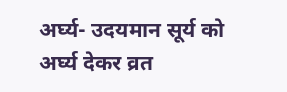अर्घ्य- उदयमान सूर्य को अर्घ्य देकर व्रत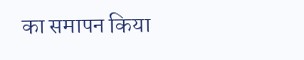का समापन किया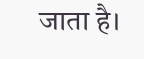जाता है।